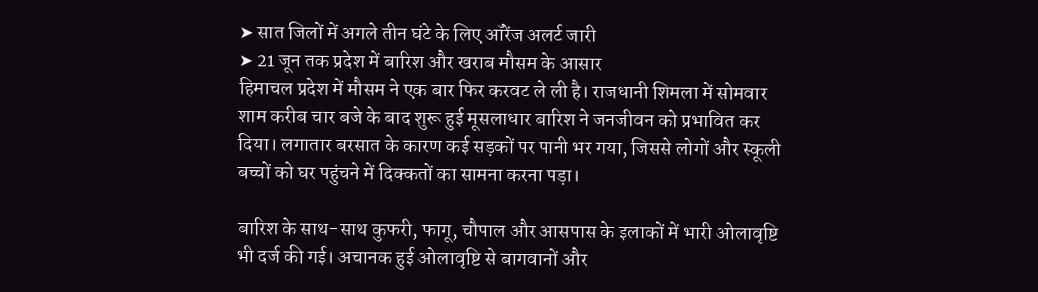➤ सात जिलों में अगले तीन घंटे के लिए ऑरेंज अलर्ट जारी
➤ 21 जून तक प्रदेश में बारिश और खराब मौसम के आसार
हिमाचल प्रदेश में मौसम ने एक बार फिर करवट ले ली है। राजधानी शिमला में सोमवार शाम करीब चार बजे के बाद शुरू हुई मूसलाधार बारिश ने जनजीवन को प्रभावित कर दिया। लगातार बरसात के कारण कई सड़कों पर पानी भर गया, जिससे लोगों और स्कूली बच्चों को घर पहुंचने में दिक्कतों का सामना करना पड़ा।

बारिश के साथ-साथ कुफरी, फागू, चौपाल और आसपास के इलाकों में भारी ओलावृष्टि भी दर्ज की गई। अचानक हुई ओलावृष्टि से बागवानों और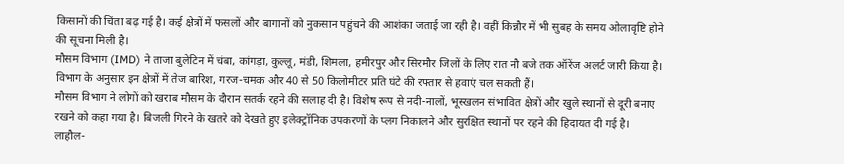किसानों की चिंता बढ़ गई है। कई क्षेत्रों में फसलों और बागानों को नुकसान पहुंचने की आशंका जताई जा रही है। वहीं किन्नौर में भी सुबह के समय ओलावृष्टि होने की सूचना मिली है।
मौसम विभाग (IMD) ने ताजा बुलेटिन में चंबा, कांगड़ा, कुल्लू, मंडी, शिमला, हमीरपुर और सिरमौर जिलों के लिए रात नौ बजे तक ऑरेंज अलर्ट जारी किया है। विभाग के अनुसार इन क्षेत्रों में तेज बारिश, गरज-चमक और 40 से 50 किलोमीटर प्रति घंटे की रफ्तार से हवाएं चल सकती हैं।
मौसम विभाग ने लोगों को खराब मौसम के दौरान सतर्क रहने की सलाह दी है। विशेष रूप से नदी-नालों, भूस्खलन संभावित क्षेत्रों और खुले स्थानों से दूरी बनाए रखने को कहा गया है। बिजली गिरने के खतरे को देखते हुए इलेक्ट्रॉनिक उपकरणों के प्लग निकालने और सुरक्षित स्थानों पर रहने की हिदायत दी गई है।
लाहौल-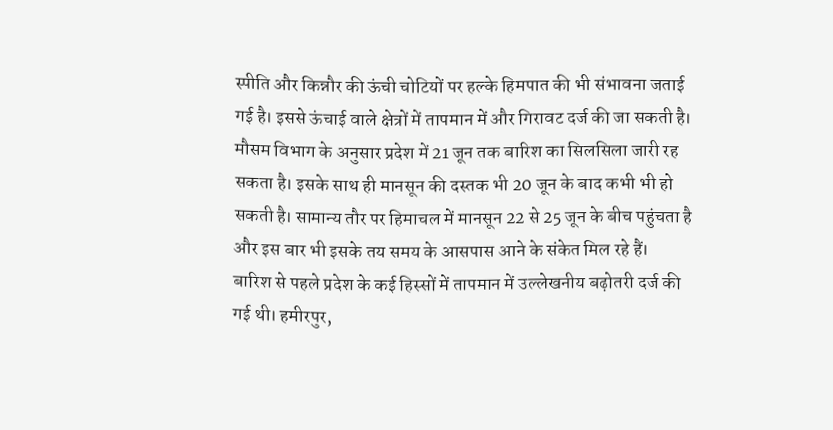स्पीति और किन्नौर की ऊंची चोटियों पर हल्के हिमपात की भी संभावना जताई गई है। इससे ऊंचाई वाले क्षेत्रों में तापमान में और गिरावट दर्ज की जा सकती है।
मौसम विभाग के अनुसार प्रदेश में 21 जून तक बारिश का सिलसिला जारी रह सकता है। इसके साथ ही मानसून की दस्तक भी 20 जून के बाद कभी भी हो सकती है। सामान्य तौर पर हिमाचल में मानसून 22 से 25 जून के बीच पहुंचता है और इस बार भी इसके तय समय के आसपास आने के संकेत मिल रहे हैं।
बारिश से पहले प्रदेश के कई हिस्सों में तापमान में उल्लेखनीय बढ़ोतरी दर्ज की गई थी। हमीरपुर,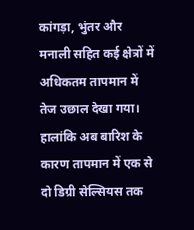कांगड़ा, भुंतर और मनाली सहित कई क्षेत्रों में अधिकतम तापमान में तेज उछाल देखा गया। हालांकि अब बारिश के कारण तापमान में एक से दो डिग्री सेल्सियस तक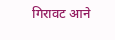गिरावट आने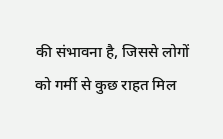की संभावना है, जिससे लोगों को गर्मी से कुछ राहत मिल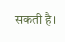सकती है।